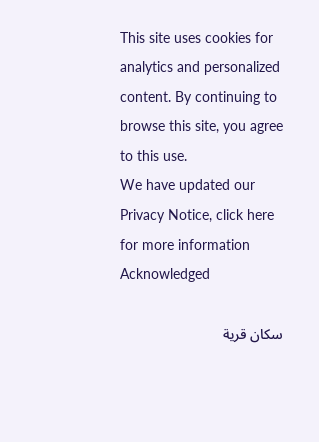This site uses cookies for analytics and personalized content. By continuing to browse this site, you agree to this use.
We have updated our Privacy Notice, click here for more information Acknowledged

سكان قرية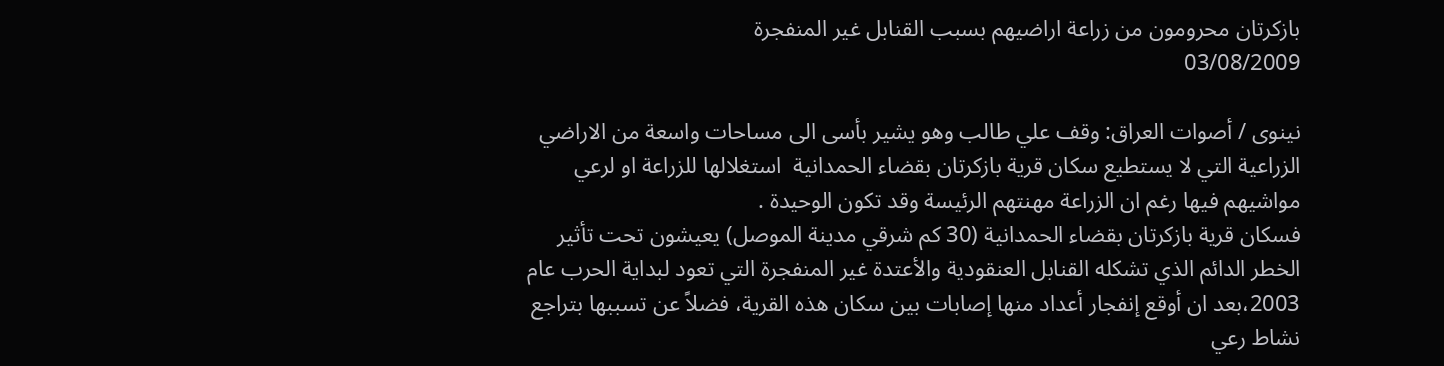بازكرتان محرومون من زراعة اراضيهم بسبب القنابل غير المنفجرة
03/08/2009

نينوى / أصوات العراق: وقف علي طالب وهو يشير بأسى الى مساحات واسعة من الاراضي الزراعية التي لا يستطيع سكان قرية بازكرتان بقضاء الحمدانية  استغلالها للزراعة او لرعي مواشيهم فيها رغم ان الزراعة مهنتهم الرئيسة وقد تكون الوحيدة .
فسكان قرية بازكرتان بقضاء الحمدانية (30 كم شرقي مدينة الموصل) يعيشون تحت تأثير الخطر الدائم الذي تشكله القنابل العنقودية والأعتدة غير المنفجرة التي تعود لبداية الحرب عام 2003،بعد ان أوقع إنفجار أعداد منها إصابات بين سكان هذه القرية، فضلاً عن تسببها بتراجع نشاط رعي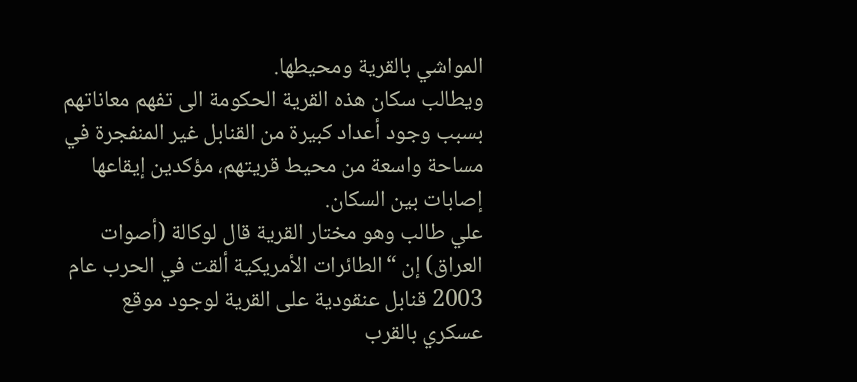المواشي بالقرية ومحيطها.
ويطالب سكان هذه القرية الحكومة الى تفهم معاناتهم بسبب وجود أعداد كبيرة من القنابل غير المنفجرة في مساحة واسعة من محيط قريتهم، مؤكدين إيقاعها إصابات بين السكان.
علي طالب وهو مختار القرية قال لوكالة (أصوات العراق) إن “الطائرات الأمريكية ألقت في الحرب عام 2003 قنابل عنقودية على القرية لوجود موقع عسكري بالقرب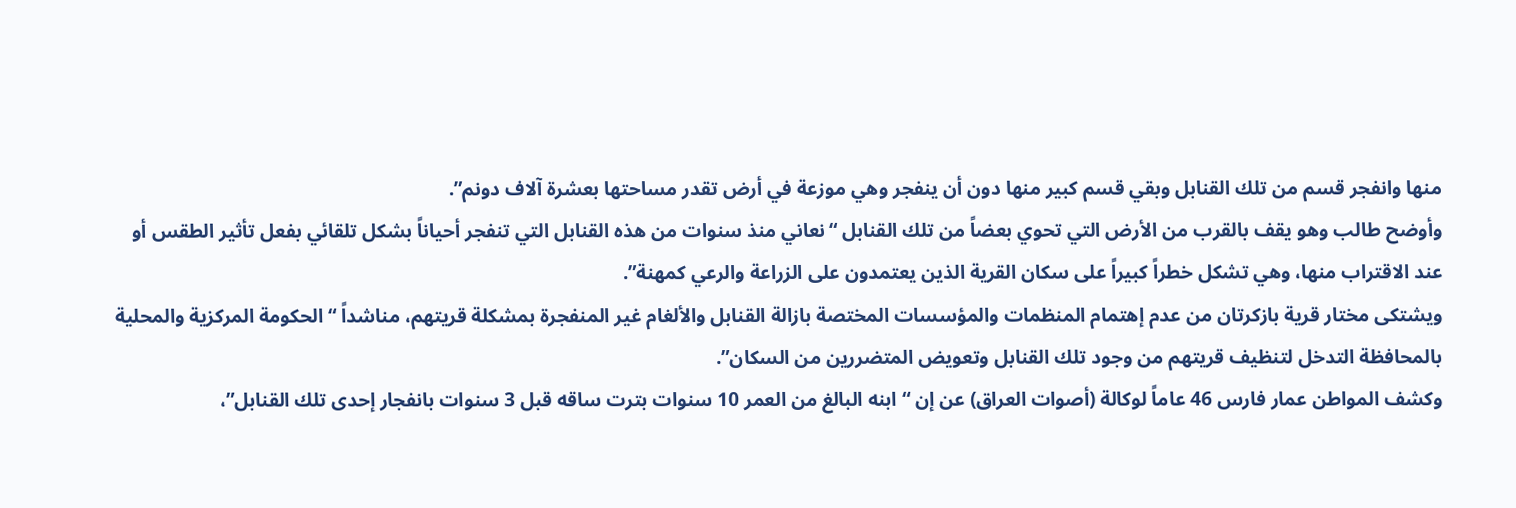منها وانفجر قسم من تلك القنابل وبقي قسم كبير منها دون أن ينفجر وهي موزعة في أرض تقدر مساحتها بعشرة آلاف دونم”.
وأوضح طالب وهو يقف بالقرب من الأرض التي تحوي بعضاً من تلك القنابل “نعاني منذ سنوات من هذه القنابل التي تنفجر أحياناً بشكل تلقائي بفعل تأثير الطقس أو عند الاقتراب منها، وهي تشكل خطراً كبيراً على سكان القرية الذين يعتمدون على الزراعة والرعي كمهنة”.
ويشتكى مختار قرية بازكرتان من عدم إهتمام المنظمات والمؤسسات المختصة بازالة القنابل والألغام غير المنفجرة بمشكلة قريتهم، مناشداً “الحكومة المركزية والمحلية بالمحافظة التدخل لتنظيف قريتهم من وجود تلك القنابل وتعويض المتضررين من السكان”.
وكشف المواطن عمار فارس 46 عاماً لوكالة (أصوات العراق) عن إن “ابنه البالغ من العمر 10 سنوات بترت ساقه قبل 3 سنوات بانفجار إحدى تلك القنابل”،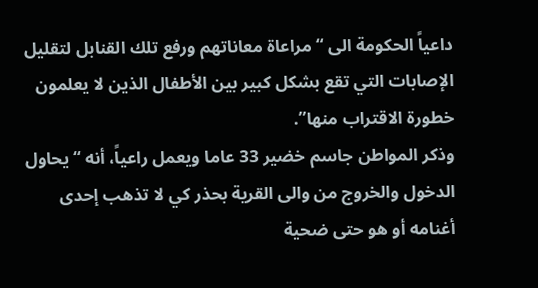داعياً الحكومة الى “مراعاة معاناتهم ورفع تلك القنابل لتقليل الإصابات التي تقع بشكل كبير بين الأطفال الذين لا يعلمون خطورة الاقتراب منها”.
وذكر المواطن جاسم خضير 33 عاما ويعمل راعياً، أنه “يحاول الدخول والخروج من والى القرية بحذر كي لا تذهب إحدى أغنامه أو هو حتى ضحية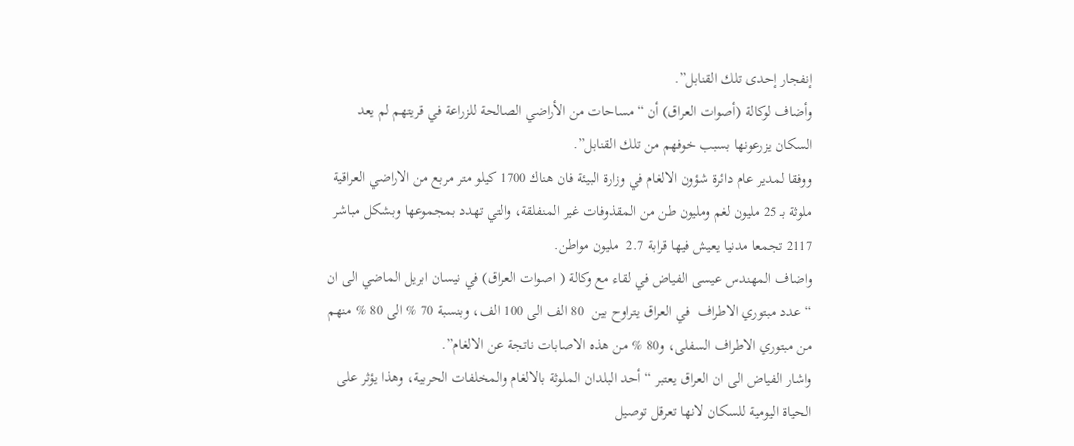إنفجار إحدى تلك القنابل”.
وأضاف لوكالة (أصوات العراق) أن “مساحات من الأراضي الصالحة للزراعة في قريتهم لم يعد السكان يزرعونها بسبب خوفهم من تلك القنابل”.
ووفقا لمدير عام دائرة شؤون الالغام في وزارة البيئة فان هناك 1700 كيلو متر مربع من الاراضي العراقية ملوثة بـ 25 مليون لغم ومليون طن من المقذوفات غير المنفلقة، والتي تهدد بمجموعها وبشكل مباشر 2117 تجمعا مدنيا يعيش فيها قرابة 2.7  مليون مواطن.
واضاف المهندس عيسى الفياض في لقاء مع وكالة ( اصوات العراق) في نيسان ابريل الماضي الى ان “عدد مبتوري الاطراف  في العراق يتراوح بين  80 الف الى 100 الف، وبنسبة 70 % الى 80 % منهم من مبتوري الاطراف السفلى، و80 % من هذه الاصابات ناتجة عن الالغام”.
واشار الفياض الى ان العراق يعتبر “أحد البلدان الملوثة بالالغام والمخلفات الحربية، وهذا يؤثر على الحياة اليومية للسكان لانها تعرقل توصيل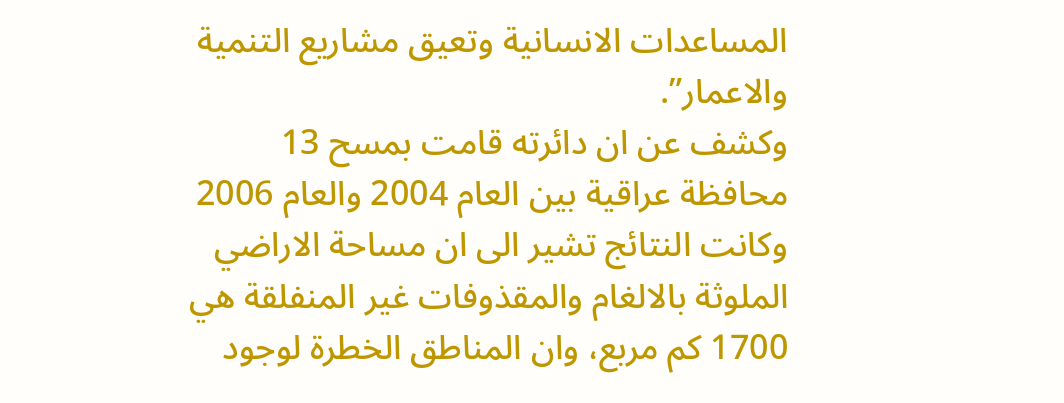المساعدات الانسانية وتعيق مشاريع التنمية والاعمار”.
وكشف عن ان دائرته قامت بمسح 13 محافظة عراقية بين العام 2004 والعام 2006 وكانت النتائج تشير الى ان مساحة الاراضي الملوثة بالالغام والمقذوفات غير المنفلقة هي 1700 كم مربع، وان المناطق الخطرة لوجود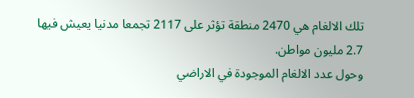تلك الالغام هي 2470 منطقة تؤثر على 2117 تجمعا مدنيا يعيش فيها 2.7 مليون مواطن.
وحول عدد الالغام الموجودة في الاراضي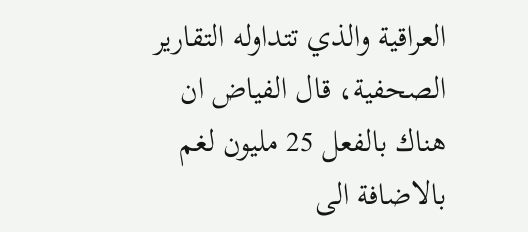العراقية والذي تتداوله التقارير الصحفية، قال الفياض ان هناك بالفعل 25 مليون لغم بالاضافة الى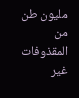مليون طن من المقذوفات غير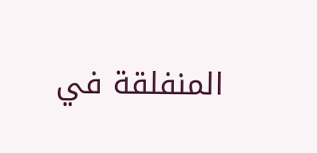المنفلقة في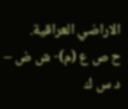الاراضي العراقية.
ح ص ع (م)- ش ض – د س ك